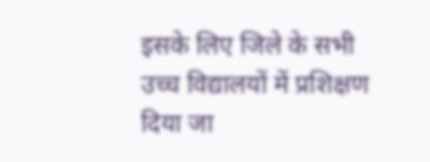इसके लिए जिले के सभी उच्च विद्यालयों में प्रशिक्षण दिया जा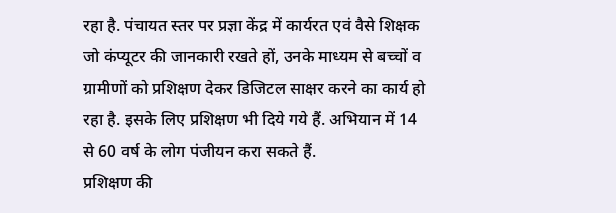रहा है. पंचायत स्तर पर प्रज्ञा केंद्र में कार्यरत एवं वैसे शिक्षक जो कंप्यूटर की जानकारी रखते हों, उनके माध्यम से बच्चों व ग्रामीणों को प्रशिक्षण देकर डिजिटल साक्षर करने का कार्य हो रहा है. इसके लिए प्रशिक्षण भी दिये गये हैं. अभियान में 14 से 60 वर्ष के लोग पंजीयन करा सकते हैं.
प्रशिक्षण की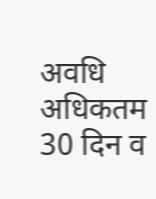अवधि अधिकतम 30 दिन व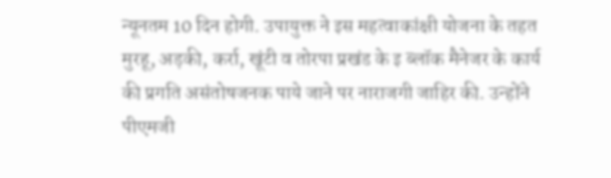न्यूनतम 10 दिन होगी. उपायुक्त ने इस महत्वाकांक्षी योजना के तहत मुरहू, अड़की, कर्रा, खूंटी व तोरपा प्रखंड के इ ब्लॉक मैनेजर के कार्य की प्रगति असंतोषजनक पाये जाने पर नाराजगी जाहिर की. उन्होंने पीएमजी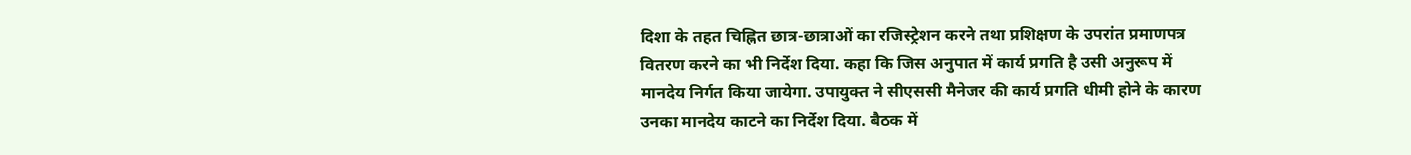दिशा के तहत चिह्नित छात्र-छात्राओं का रजिस्ट्रेशन करने तथा प्रशिक्षण के उपरांत प्रमाणपत्र वितरण करने का भी निर्देश दिया. कहा कि जिस अनुपात में कार्य प्रगति है उसी अनुरूप में मानदेय निर्गत किया जायेगा. उपायुक्त ने सीएससी मैनेजर की कार्य प्रगति धीमी होने के कारण उनका मानदेय काटने का निर्देश दिया. बैठक में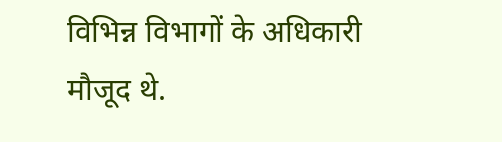विभिन्न विभागों के अधिकारी मौजूद थे.